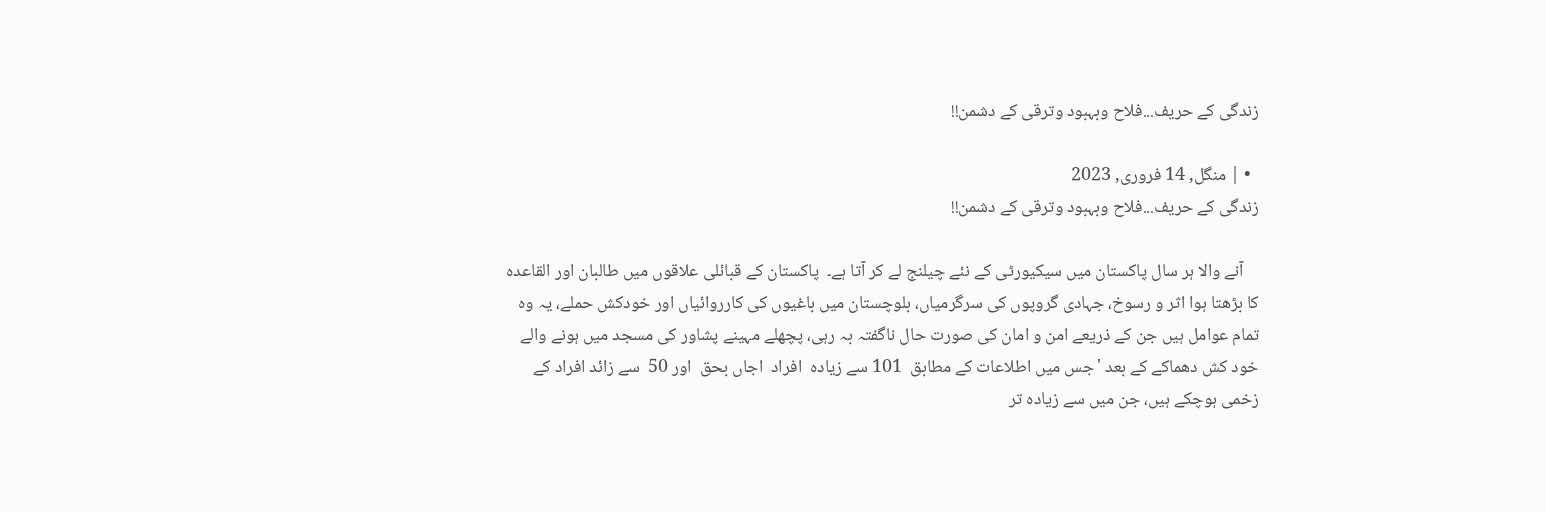زندگى كے حريف...فلاح وبہبود وترقى كے دشمن!!

  • | منگل, 14 فروری, 2023
زندگى كے حريف...فلاح وبہبود وترقى كے دشمن!!

    آنے والا ہر سال پاکستان میں سیکیورٹی کے نئے چیلنج لے کر آتا ہے۔  پاکستان کے قبائلی علاقوں میں طالبان اور القاعدہ کا بڑھتا ہوا اثر و رسوخ، جہادی گروپوں کی سرگرمیاں، بلوچستان میں باغیوں کی کارروائیاں اور خودکش حملے، یہ وہ تمام عوامل ہیں جن کے ذریعے امن و امان کی صورت حال ناگفتہ بہ رہی، پچھلے مہینے پشاور کی مسجد میں ہونے والے خود کش دھماکے کے بعد 'جس میں اطلاعات كے مطابق  101 سے زياده  افراد  اجاں بحق  اور 50  سے زائد افراد كے  زخمی ہوچکے ہیں، جن میں سے زیادہ تر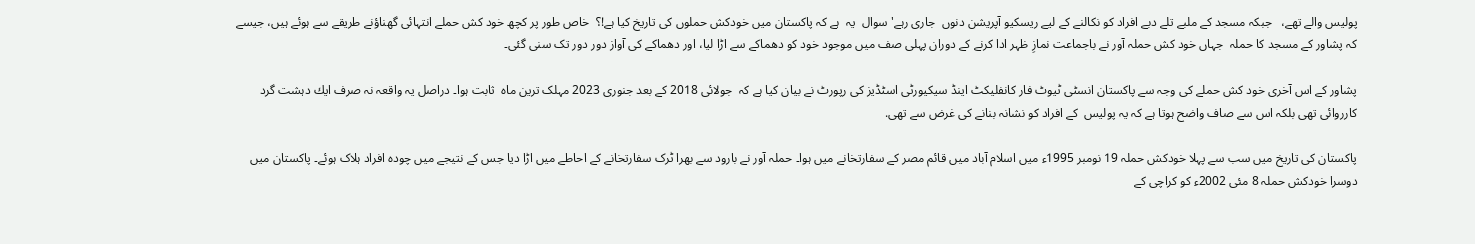پولیس والے تھے،   جبکہ مسجد كے ملبے تلے دبے افراد کو نکالنے کے لیے ریسکیو آپریشن دنوں  جاری رہے' سوال  يہ  ہے کہ پاکستان میں خودکش حملوں کی تاریخ كيا ہے!؟  خاص طور پر كچھ خود کش حملے انتہائى گھناؤنے طریقے سے ہوئے ہيں، جيسے كہ پشاور كے مسجد كا حملہ  جہاں خود کش حملہ آور نے باجماعت نمازِ ظہر ادا کرنے کے دوران پہلی صف میں موجود خود کو دھماکے سے اڑا لیا، اور دھماکے کی آواز دور دور تک سنی گئی۔

پشاور كے اس آخرى خود کش حملے کی وجہ سے پاکستان انسٹی ٹیوٹ فار کانفلیکٹ اینڈ سیکیورٹی اسٹڈیز کی رپورٹ نے بيان كيا ہے كہ  جولائی 2018 کے بعد جنوری 2023 مہلک ترین ماہ  ثابت ہوا۔ دراصل یہ واقعہ نہ صرف ايك دہشت گرد کارروائی تھی بلکہ اس سے صاف واضح ہوتا ہے كہ يہ پولیس  كے افراد كو نشانہ بنانے كى غرض سے تهى.

پاکستان کی تاریخ میں سب سے پہلا خودکش حملہ 19 نومبر 1995ء میں اسلام آباد میں قائم مصر کے سفارتخانے میں ہوا۔ حملہ آور نے بارود سے بھرا ٹرک سفارتخانے کے احاطے میں اڑا دیا جس کے نتیجے میں چودہ افراد ہلاک ہوئے۔ پاکستان میں دوسرا خودکش حملہ 8 مئى 2002ء کو کراچی کے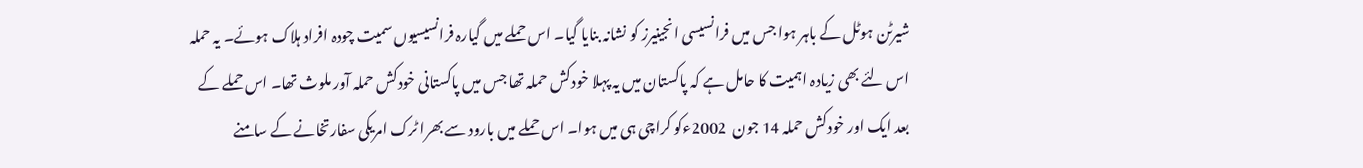شیرٹن ہوٹل کے باہر ہوا جس میں فرانسیسی انجینیرز کو نشانہ بنایا گیا۔ اس حملے میں گیارہ فرانسیسیوں سمیت چودہ افراد ہلاک ہوئے۔ یہ حملہ اس لئے بھی زیادہ اہمیت کا حامل ہے کہ پاکستان میں یہ پہلا خودکش حملہ تھا جس میں پاکستانی خودکش حملہ آور ملوث تھا۔ اس حملے کے بعد ایک اور خودکش حملہ 14 جون  2002ءکو کراچی ہی میں ہوا۔ اس حملے میں بارود سے بھرا ٹرک امریکی سفارتخانے کے سامنے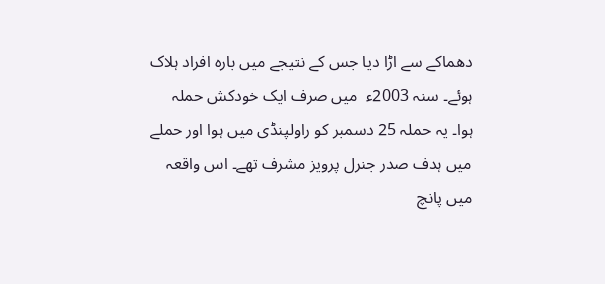دھماکے سے اڑا دیا جس کے نتیجے میں بارہ افراد ہلاک ہوئے۔ سنہ 2003ء  میں صرف ایک خودکش حملہ ہوا۔ یہ حملہ 25 دسمبر کو راولپنڈی میں ہوا اور حملے میں ہدف صدر جنرل پرویز مشرف تھے۔ اس واقعہ میں پانچ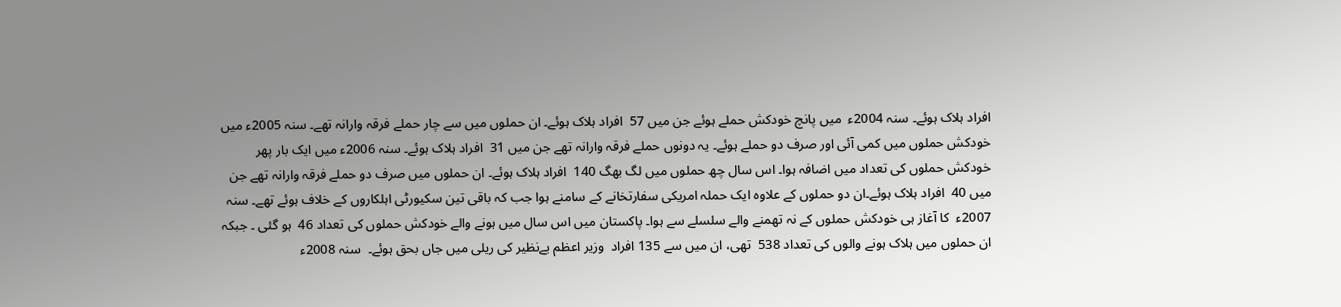افراد ہلاک ہوئے۔ سنہ 2004ء  میں پانچ خودکش حملے ہوئے جن میں 57  افراد ہلاک ہوئے۔ ان حملوں میں سے چار حملے فرقہ وارانہ تھے۔ سنہ 2005ء میں خودکش حملوں میں کمی آئی اور صرف دو حملے ہوئے۔ یہ دونوں حملے فرقہ وارانہ تھے جن میں 31  افراد ہلاک ہوئے۔ سنہ 2006ء میں ایک بار پھر خودکش حملوں کی تعداد میں اضافہ ہوا۔ اس سال چھ حملوں میں لگ بھگ 140  افراد ہلاک ہوئے۔ ان حملوں میں صرف دو حملے فرقہ وارانہ تھے جن میں 40  افراد ہلاک ہوئے۔ان دو حملوں کے علاوہ ایک حملہ امریکی سفارتخانے کے سامنے ہوا جب کہ باقی تین سکیورٹی اہلکاروں کے خلاف ہوئے تھے۔ سنہ 2007ء  کا آغاز ہی خودکش حملوں کے نہ تھمنے والے سلسلے سے ہوا۔ پاکستان میں اس سال میں ہونے والے خودکش حملوں کی تعداد 46  ہو گئی ۔ جبکہ ان حملوں میں ہلاک ہونے والوں کی تعداد 538  تهى، ان میں سے 135 افراد  وزير اعظم بےنظیر کی ریلی میں جاں بحق ہوئے۔  سنہ 2008ء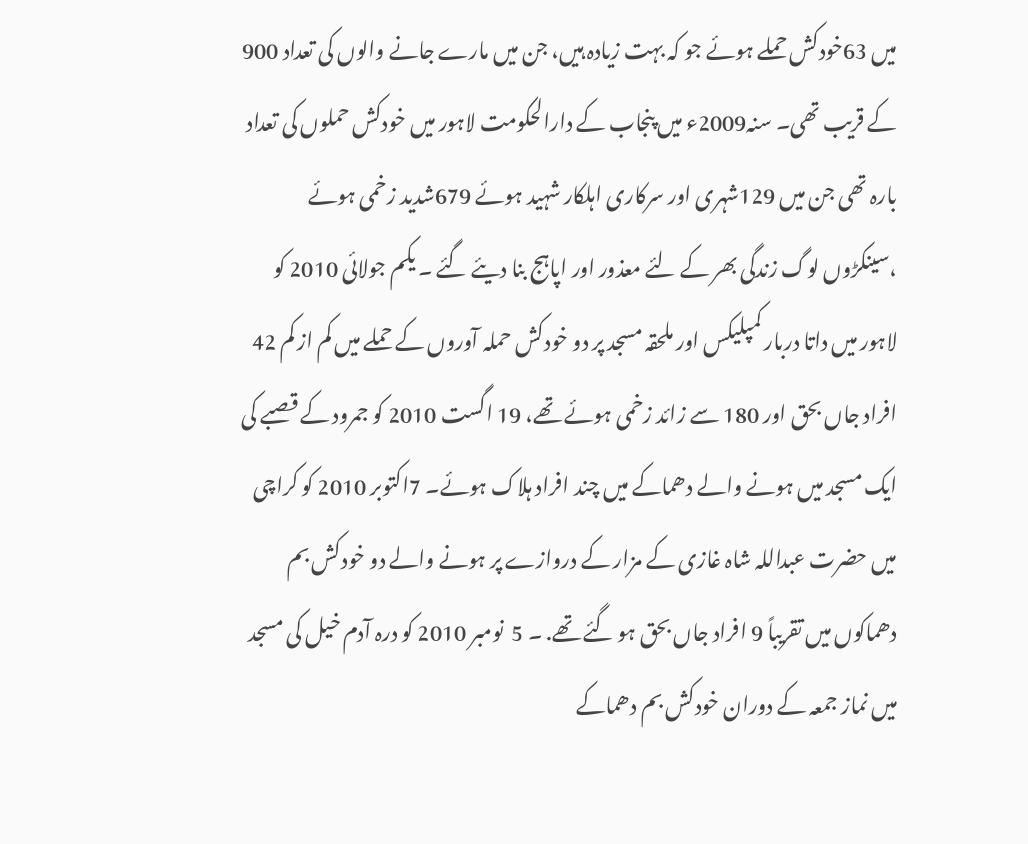میں 63خودکش حملے ہوئے جو کہ بہت زیادہ ہیں، جن ميں مارے جانے والوں کی تعداد 900 کے قریب تھی۔ سنہ2009ء میں پنجاب کے دارالحکومت لاہور میں خودکش حملوں کی تعداد بارہ تھی جن میں 129شہری اور سرکاری اہلکار شہید ہوئے 679شدید زخمی ہوئے ،سینکڑوں لوگ زندگی بھر کے لئے معذور اور اپاہج بنا دیئے گئے ۔ یکم جولائی 2010 کو لاہور میں داتا دربار کمپلیکس اور ملحقہ مسجد پر دو خودکش حملہ آوروں کے حملے میں کم از کم 42 افراد جاں بحق اور 180 سے زائد زخمی ہوئے تھے، 19 اگست 2010 کو جمرود کے قصبے کی ایک مسجد میں ہونے والے دھماکے میں چند افراد ہلاک ہوئے۔ 7اکتوبر 2010 کو کراچی میں حضرت عبداللہ شاہ غازی کے مزار کے دروازے پر ہونے والے دو خودکش بم دھماکوں میں تقریباً 9 افراد جاں بحق ہو گئے تھے. ۔ 5  نومبر 2010 کو درہ آدم خیل کی مسجد میں نماز جمعہ کے دوران خودکش بم دھماکے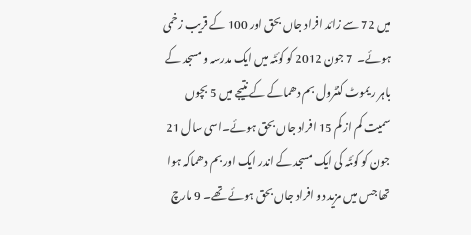میں 72 سے زائد افراد جاں بحق اور 100 کے قریب زخمی ہوئے۔  7 جون 2012 کو کوئٹہ میں ایک مدرسہ و مسجد کے باہر ریموٹ کنٹرول بم دھماکے کے نتیجے میں 5 بچوں سمیت کم از کم 15 افراد جاں بحق ہوئے۔اسی سال 21 جون کو کوئٹہ کی ایک مسجد کے اندر ایک اور بم دھماکہ ہوا تھا جس میں مزید دو افراد جاں بحق ہوئے تھے۔ 9 مارچ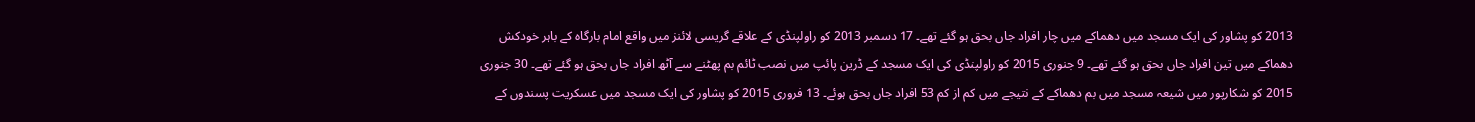2013 کو پشاور کی ایک مسجد میں دھماکے میں چار افراد جاں بحق ہو گئے تھے۔ 17 دسمبر 2013 کو راولپنڈی کے علاقے گریسی لائنز میں واقع امام بارگاہ کے باہر خودکش دھماکے میں تین افراد جاں بحق ہو گئے تھے۔ 9 جنوری 2015 کو راولپنڈی کی ایک مسجد کے ڈرین پائپ میں نصب ٹائم بم پھٹنے سے آٹھ افراد جاں بحق ہو گئے تھے۔ 30 جنوری 2015 کو شکارپور میں شیعہ مسجد میں بم دھماکے کے نتیجے میں کم از کم 53 افراد جاں بحق ہوئے۔ 13 فروری 2015 کو پشاور کی ایک مسجد میں عسکریت پسندوں کے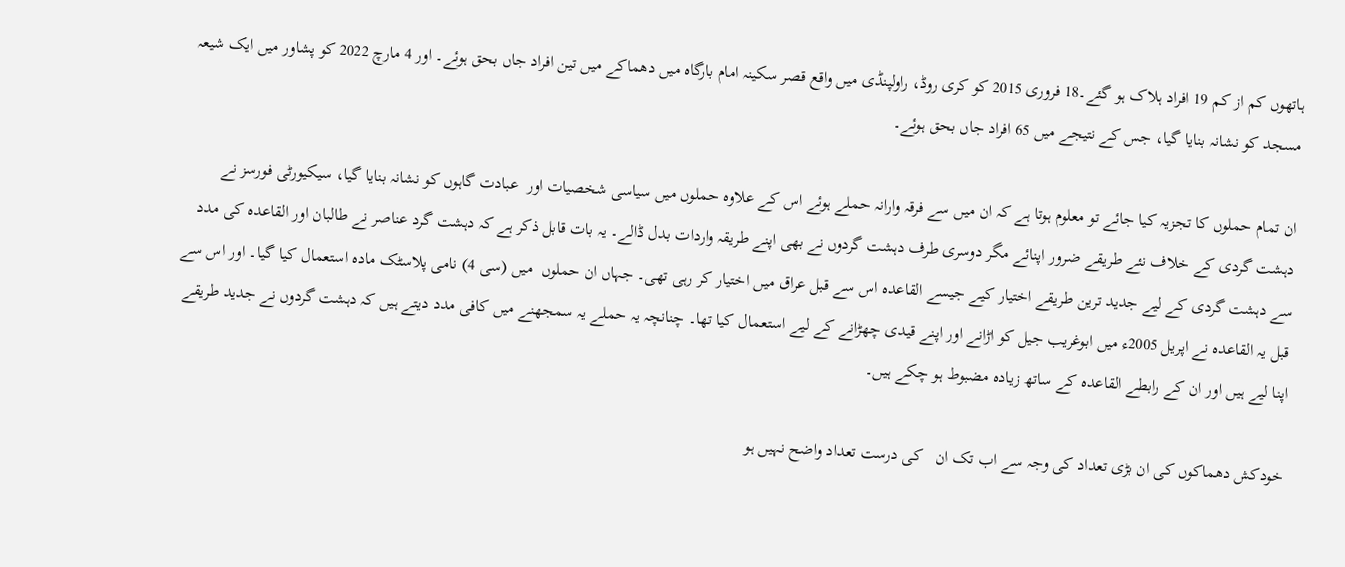ہاتھوں کم از کم 19 افراد ہلاک ہو گئے۔18 فروری 2015 کو کری روڈ، راولپنڈی میں واقع قصر سکینہ امام بارگاہ میں دھماکے میں تین افراد جاں بحق ہوئے۔ اور 4 مارچ 2022 کو پشاور میں ایک شیعہ مسجد کو نشانہ بنایا گیا، جس کے نتیجے میں 65 افراد جاں بحق ہوئے۔

ان تمام حملوں کا تجزیہ کیا جائے تو معلوم ہوتا ہے کہ ان ميں سے فرقہ وارانہ حملے ہوئے اس کے علاوہ حملوں میں سیاسی شخصیات اور  عبادت گاہوں کو نشانہ بنایا گیا، سیکیورٹی فورسز نے دہشت گردی کے خلاف نئے طریقے ضرور اپنائے مگر دوسری طرف دہشت گردوں نے بھی اپنے طریقہ واردات بدل ڈالے۔ یہ بات قابل ذکر ہے کہ دہشت گرد عناصر نے طالبان اور القاعدہ کی مدد سے دہشت گردی کے لیے جدید ترین طریقے اختیار کیے جیسے القاعدہ اس سے قبل عراق میں اختیار کر رہی تھی۔ جہاں ان حملوں  میں (سی 4) نامی پلاسٹک مادہ استعمال کیا گیا۔ اور اس سے قبل یہ القاعدہ نے اپریل 2005ء میں ابوغریب جیل کو اڑانے اور اپنے قیدی چھڑانے کے لیے استعمال کیا تھا۔ چنانچہ یہ حملے یہ سمجھنے میں کافی مدد دیتے ہیں کہ دہشت گردوں نے جدید طریقے اپنا لیے ہیں اور ان کے رابطے القاعدہ کے ساتھ زیادہ مضبوط ہو چکے ہیں۔

خودکش دھماکوں کی ان بڑى تعداد كى وجہ سے اب تک ان   کی درست تعداد واضح نہیں ہو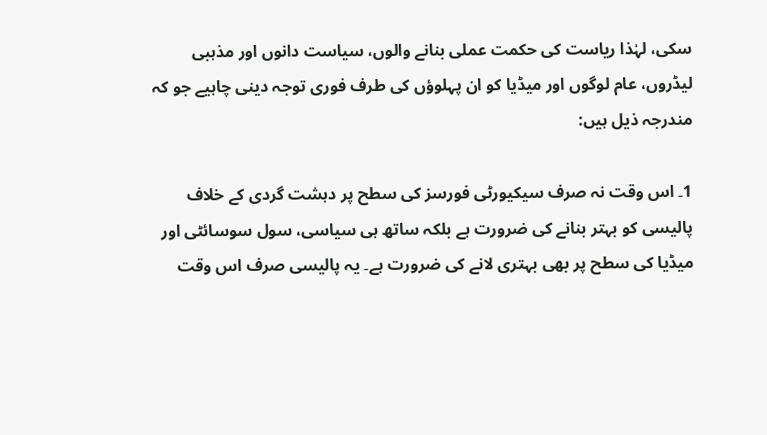سکی، لہٰذا ریاست کی حکمت عملی بنانے والوں، سیاست دانوں اور مذہبی لیڈروں، عام لوگوں اور میڈیا کو ان پہلوؤں کی طرف فوری توجہ دینی چاہیے جو کہ مندرجہ ذیل ہیں:

1۔ اس وقت نہ صرف سیکیورٹی فورسز کی سطح پر دہشت گردی کے خلاف پالیسی کو بہتر بنانے کی ضرورت ہے بلکہ ساتھ ہی سیاسی، سول سوسائٹی اور میڈیا کی سطح پر بھی بہتری لانے کی ضرورت ہے۔ یہ پالیسی صرف اس وقت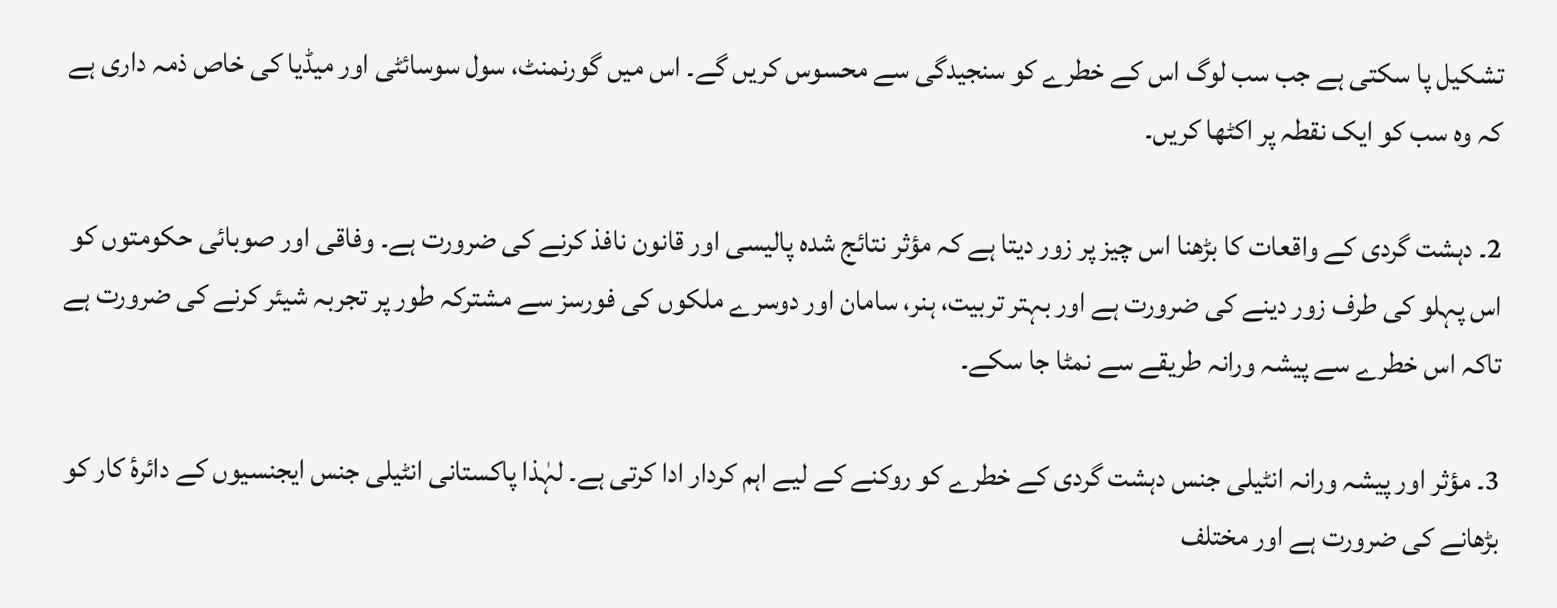تشکیل پا سکتی ہے جب سب لوگ اس کے خطرے کو سنجیدگی سے محسوس کریں گے۔ اس میں گورنمنٹ، سول سوسائٹی اور میڈیا کی خاص ذمہ داری ہے کہ وہ سب کو ایک نقطہ پر اکٹھا کریں۔

2۔ دہشت گردی کے واقعات کا بڑھنا اس چیز پر زور دیتا ہے کہ مؤثر نتائج شدہ پالیسی اور قانون نافذ کرنے کی ضرورت ہے۔ وفاقی اور صوبائی حکومتوں کو اس پہلو کی طرف زور دینے کی ضرورت ہے اور بہتر تربیت، ہنر، سامان اور دوسرے ملکوں کی فورسز سے مشترکہ طور پر تجربہ شیئر کرنے کی ضرورت ہے تاکہ اس خطرے سے پیشہ ورانہ طریقے سے نمٹا جا سکے۔

3۔ مؤثر اور پیشہ ورانہ انٹیلی جنس دہشت گردی کے خطرے کو روکنے کے لیے اہم کردار ادا کرتی ہے۔ لہٰذا پاکستانی انٹیلی جنس ایجنسیوں کے دائرۂ کار کو بڑھانے کی ضرورت ہے اور مختلف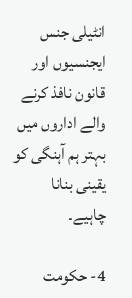انٹیلی جنس ایجنسیوں اور قانون نافذ کرنے والے اداروں میں بہتر ہم آہنگی کو یقینی بنانا چاہیے۔

4- حکومت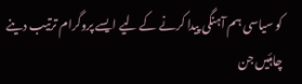کو سیاسی ہم آہنگی پیدا کرنے کے لیے ایسے پروگرام ترتیب دینے چاہئیں جن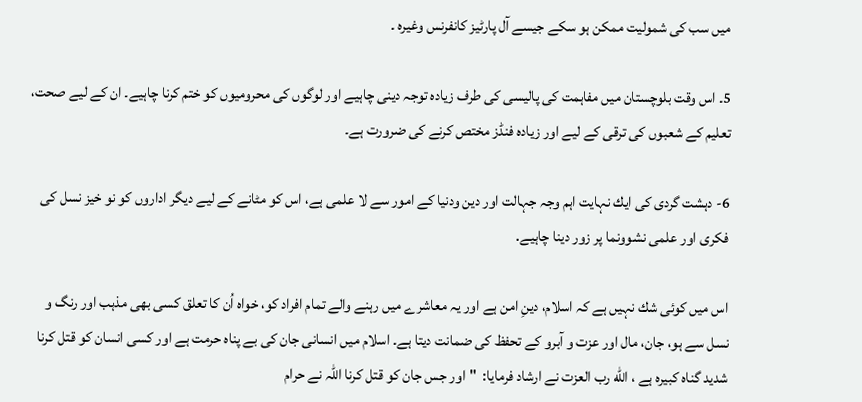میں سب کی شمولیت ممکن ہو سکے جیسے آل پارٹیز کانفرنس وغیرہ ۔

5۔ اس وقت بلوچستان میں مفاہمت کی پالیسی کی طرف زیادہ توجہ دینی چاہیے اور لوگوں کی محرومیوں کو ختم کرنا چاہیے۔ ان کے لیے صحت، تعلیم کے شعبوں کی ترقی کے لیے اور زیادہ فنڈز مختص کرنے کی ضرورت ہے۔

6- دہشت گردى كى ايك نہايت اہم وجہ جہالت اور دين ودنيا كے امور سے لا علمى ہے، اس كو مٹانے كے ليے ديگر اداروں كو نو خيز نسل كى فكرى اور علمى نشوونما پر زور دينا چاہيے.

اس ميں كوئى شك نہیں ہے کہ اسلام، دینِ امن ہے اور یہ معاشرے میں رہنے والے تمام افراد کو، خواہ اُن کا تعلق کسی بھی مذہب اور رنگ و نسل سے ہو، جان، مال اور عزت و آبرو کے تحفظ کی ضمانت دیتا ہے۔ اسلام ميں انسانى جان كى بے پناه حرمت ہے اور كسى انسان كو قتل كرنا شديد گناه كبيره ہے ، الله رب العزت نے ارشاد فرمايا:  "اور جس جان کو قتل کرنا اللہ نے حرام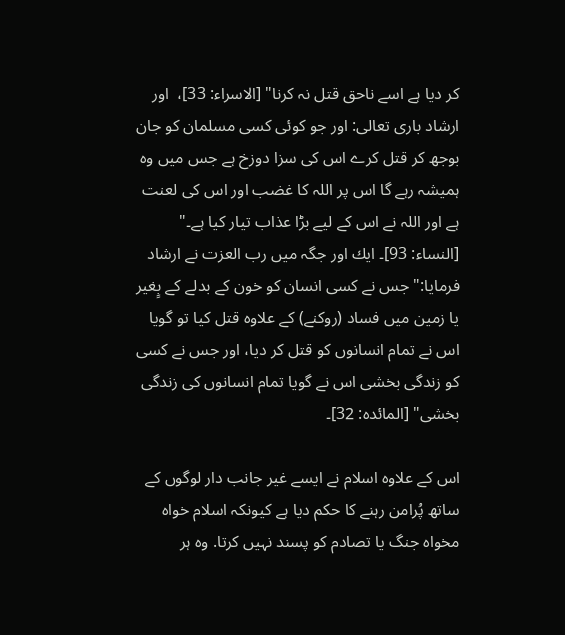کر دیا ہے اسے ناحق قتل نہ کرنا" [الاسراء: 33]،  اور ارشاد بارى تعالى: اور جو کوئی کسی مسلمان کو جان بوجھ کر قتل کرے اس کی سزا دوزخ ہے جس میں وہ ہمیشہ رہے گا اس پر اللہ کا غضب اور اس کی لعنت ہے اور اللہ نے اس کے لیے بڑا عذاب تیار کیا ہے۔" [النساء: 93]۔ ايك اور جگہ میں رب العزت نے ارشاد فرمايا:" جس نے کسی انسان کو خون کے بدلے کے بٍغیر یا زمین میں فساد (روکنے) کے علاوہ قتل کیا تو گویا اس نے تمام انسانوں کو قتل کر دیا، اور جس نے کسی کو زندگی بخشی اس نے گویا تمام انسانوں کی زندگی بخشی" [المائده: 32]۔

اس كے علاوه اسلام نے ایسے غیر جانب دار لوگوں کے ساتھ پُرامن رہنے کا حکم دیا ہے کیونکہ اسلام خواہ مخواہ جنگ یا تصادم کو پسند نہیں کرتا. وہ ہر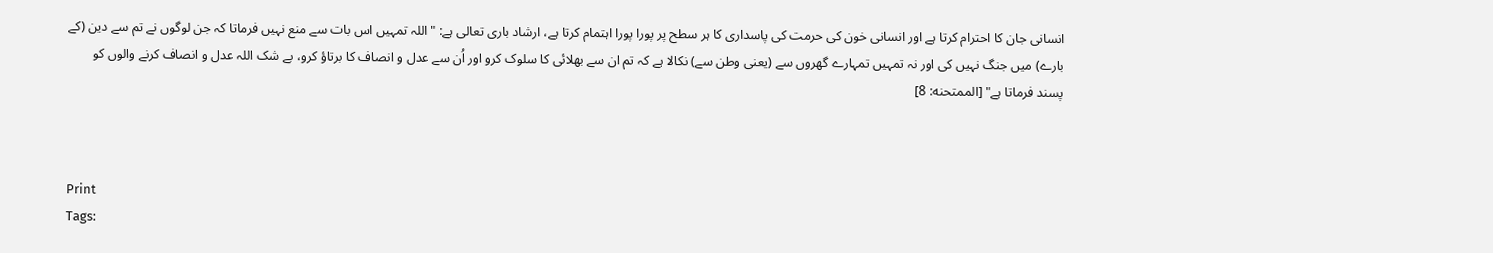انسانی جان کا احترام کرتا ہے اور انسانی خون کی حرمت کی پاسداری کا ہر سطح پر پورا پورا اہتمام کرتا ہے، ارشاد بارى تعالى ہے: "اللہ تمہیں اس بات سے منع نہیں فرماتا کہ جن لوگوں نے تم سے دین (کے بارے) میں جنگ نہیں کی اور نہ تمہیں تمہارے گھروں سے (یعنی وطن سے) نکالا ہے کہ تم ان سے بھلائی کا سلوک کرو اور اُن سے عدل و انصاف کا برتاؤ کرو، بے شک اللہ عدل و انصاف کرنے والوں کو پسند فرماتا ہے" [الممتحنه: 8]



Print
Tags: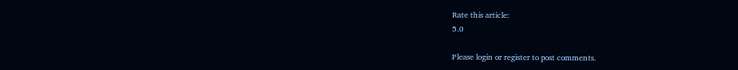Rate this article:
5.0

Please login or register to post comments.